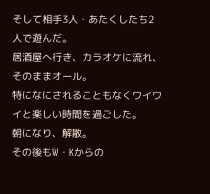そして相手3人・あたくしたち2人で遊んだ。
居酒屋へ行き、カラオケに流れ、そのままオール。
特になにされることもなくワイワイと楽しい時間を過ごした。
朝になり、解散。
その後もW・Kからの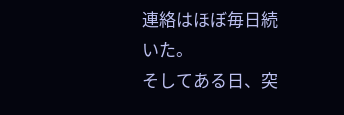連絡はほぼ毎日続いた。
そしてある日、突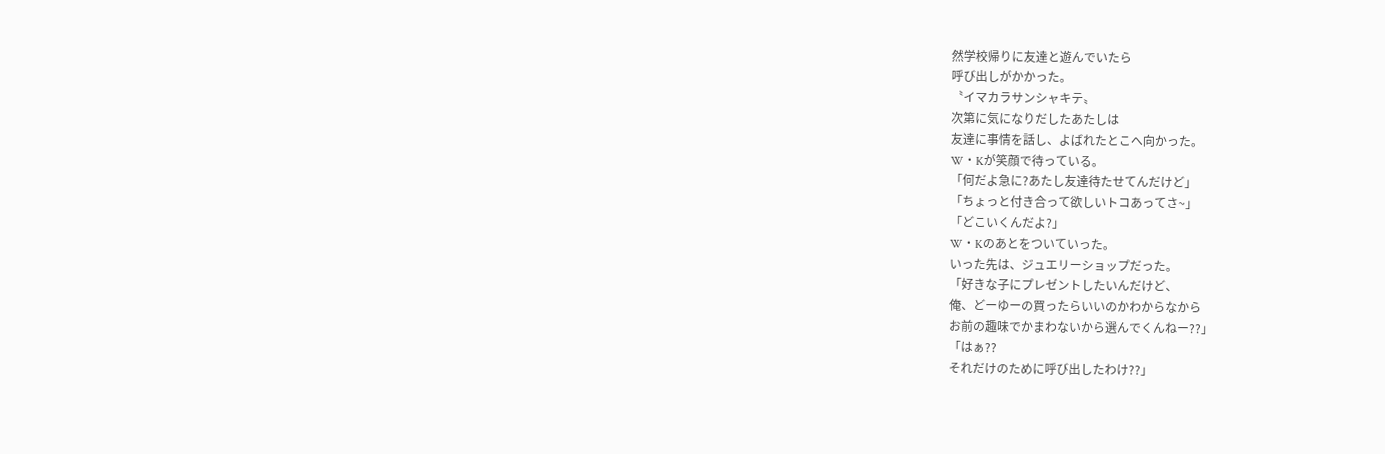然学校帰りに友達と遊んでいたら
呼び出しがかかった。
〝イマカラサンシャキテ〟
次第に気になりだしたあたしは
友達に事情を話し、よばれたとこへ向かった。
W・Kが笑顔で待っている。
「何だよ急に?あたし友達待たせてんだけど」
「ちょっと付き合って欲しいトコあってさ~」
「どこいくんだよ?」
W・Kのあとをついていった。
いった先は、ジュエリーショップだった。
「好きな子にプレゼントしたいんだけど、
俺、どーゆーの買ったらいいのかわからなから
お前の趣味でかまわないから選んでくんねー??」
「はぁ??
それだけのために呼び出したわけ??」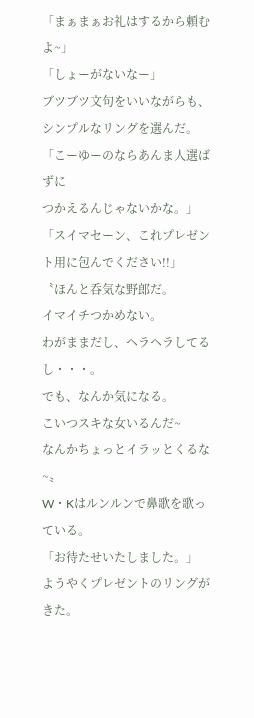「まぁまぁお礼はするから頼むよ~」
「しょーがないなー」
ブツブツ文句をいいながらも、シンプルなリングを選んだ。
「こーゆーのならあんま人選ばずに
つかえるんじゃないかな。」
「スイマセーン、これプレゼント用に包んでください!!」
〝ほんと呑気な野郎だ。
イマイチつかめない。
わがままだし、ヘラヘラしてるし・・・。
でも、なんか気になる。
こいつスキな女いるんだ~
なんかちょっとイラッとくるな~〟
W・Kはルンルンで鼻歌を歌っている。
「お待たせいたしました。」
ようやくプレゼントのリングがきた。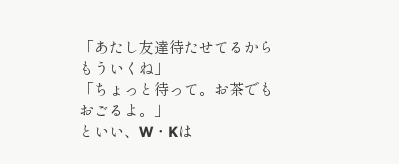「あたし友達待たせてるからもういくね」
「ちょっと待って。お茶でもおごるよ。」
といい、W・Kは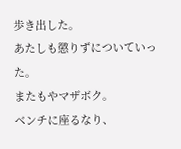歩き出した。
あたしも懲りずについていった。
またもやマザボク。
ベンチに座るなり、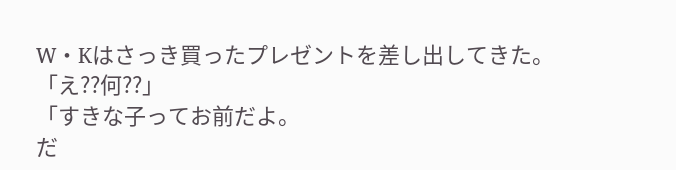W・Kはさっき買ったプレゼントを差し出してきた。
「え??何??」
「すきな子ってお前だよ。
だ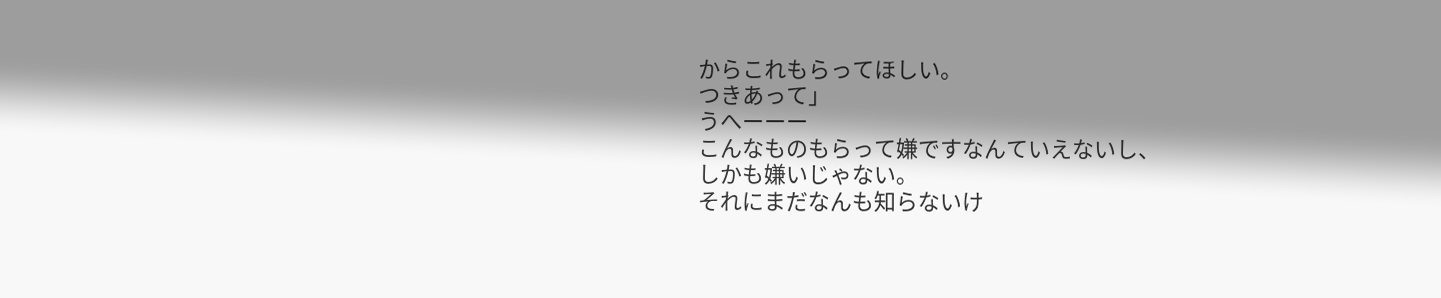からこれもらってほしい。
つきあって」
うへーーー
こんなものもらって嫌ですなんていえないし、
しかも嫌いじゃない。
それにまだなんも知らないけ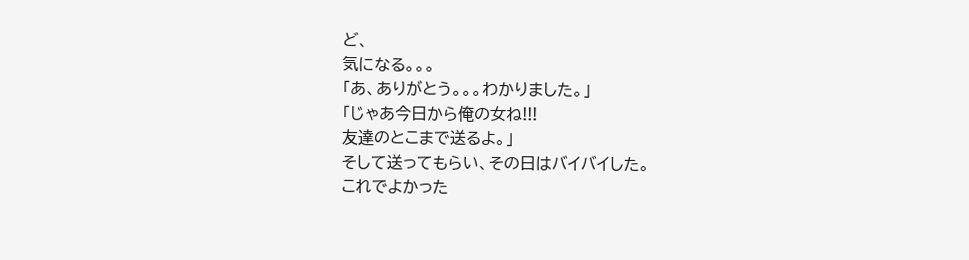ど、
気になる。。。
「あ、ありがとう。。。わかりました。」
「じゃあ今日から俺の女ね!!!
友達のとこまで送るよ。」
そして送ってもらい、その日はバイバイした。
これでよかった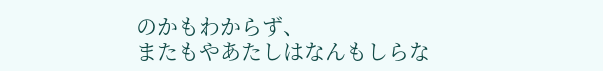のかもわからず、
またもやあたしはなんもしらな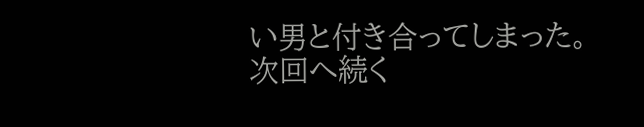い男と付き合ってしまった。
次回へ続く